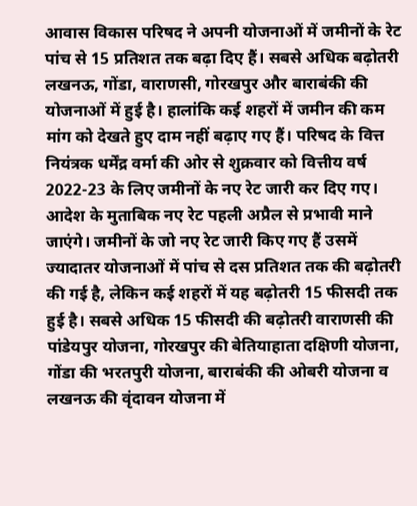आवास विकास परिषद ने अपनी योजनाओं में जमीनों के रेट पांच से 15 प्रतिशत तक बढ़ा दिए हैं। सबसे अधिक बढ़ोतरी लखनऊ, गोंडा, वाराणसी, गोरखपुर और बाराबंकी की योजनाओं में हुई है। हालांकि कई शहरों में जमीन की कम मांग को देखते हुए दाम नहीं बढ़ाए गए हैं। परिषद के वित्त नियंत्रक धर्मेंद्र वर्मा की ओर से शुक्रवार को वित्तीय वर्ष 2022-23 के लिए जमीनों के नए रेट जारी कर दिए गए।
आदेश के मुताबिक नए रेट पहली अप्रैल से प्रभावी माने जाएंगे। जमीनों के जो नए रेट जारी किए गए हैं उसमें ज्यादातर योजनाओं में पांच से दस प्रतिशत तक की बढ़ोतरी की गई है, लेकिन कई शहरों में यह बढ़ोतरी 15 फीसदी तक हुई है। सबसे अधिक 15 फीसदी की बढ़ोतरी वाराणसी की पांडेयपुर योजना, गोरखपुर की बेतियाहाता दक्षिणी योजना, गोंडा की भरतपुरी योजना, बाराबंकी की ओबरी योजना व लखनऊ की वृंदावन योजना में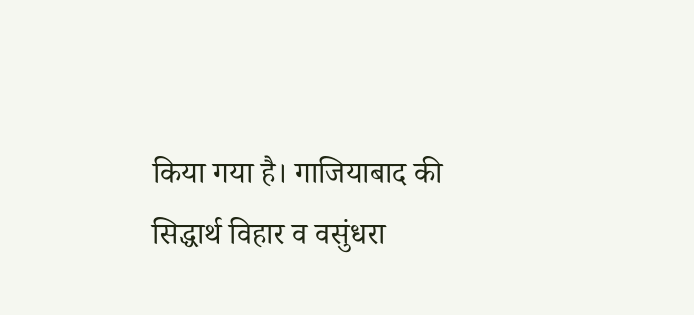किया गया है। गाजियाबाद की सिद्धार्थ विहार व वसुंधरा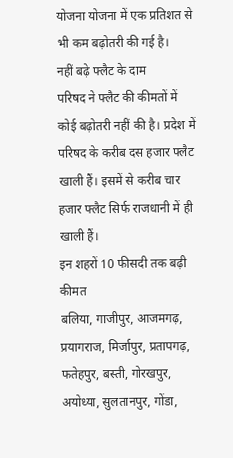योजना योजना में एक प्रतिशत से भी कम बढ़ोतरी की गई है।
नहीं बढ़े फ्लैट के दाम
परिषद ने फ्लैट की कीमतों में कोई बढ़ोतरी नहीं की है। प्रदेश में परिषद के करीब दस हजार फ्लैट खाली हैं। इसमें से करीब चार हजार फ्लैट सिर्फ राजधानी में ही खाली हैं।
इन शहरों 10 फीसदी तक बढ़ी कीमत
बलिया, गाजीपुर, आजमगढ़, प्रयागराज, मिर्जापुर, प्रतापगढ़, फतेहपुर, बस्ती, गोरखपुर, अयोध्या, सुलतानपुर, गोंडा,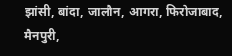झांसी, बांदा, जालौन, आगरा, फिरोजाबाद, मैनपुरी,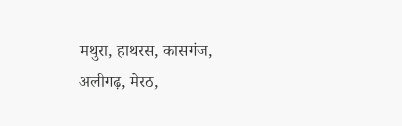मथुरा, हाथरस, कासगंज, अलीगढ़, मेरठ,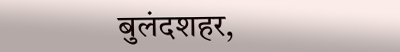बुलंदशहर,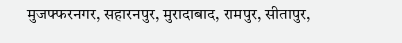मुजफ्फरनगर, सहारनपुर, मुरादाबाद, रामपुर, सीतापुर,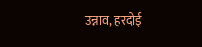उन्नाव, हरदोई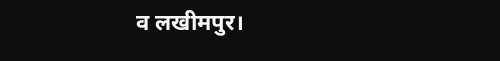व लखीमपुर।